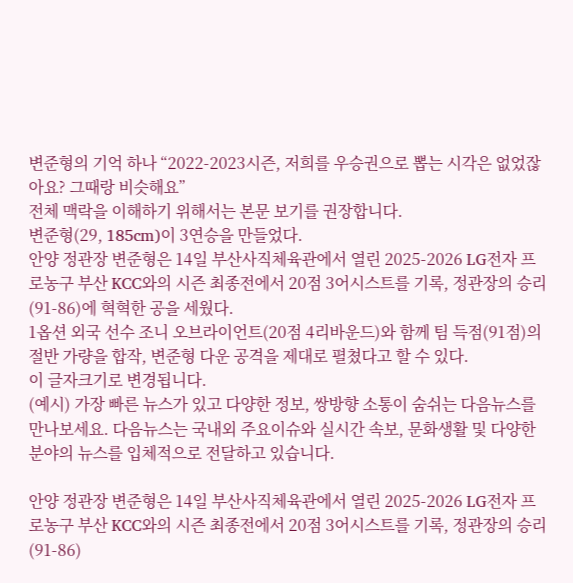변준형의 기억 하나 “2022-2023시즌, 저희를 우승권으로 뽑는 시각은 없었잖아요? 그때랑 비슷해요”
전체 맥락을 이해하기 위해서는 본문 보기를 권장합니다.
변준형(29, 185cm)이 3연승을 만들었다.
안양 정관장 변준형은 14일 부산사직체육관에서 열린 2025-2026 LG전자 프로농구 부산 KCC와의 시즌 최종전에서 20점 3어시스트를 기록, 정관장의 승리(91-86)에 혁혁한 공을 세웠다.
1옵션 외국 선수 조니 오브라이언트(20점 4리바운드)와 함께 팀 득점(91점)의 절반 가량을 합작, 변준형 다운 공격을 제대로 펼쳤다고 할 수 있다.
이 글자크기로 변경됩니다.
(예시) 가장 빠른 뉴스가 있고 다양한 정보, 쌍방향 소통이 숨쉬는 다음뉴스를 만나보세요. 다음뉴스는 국내외 주요이슈와 실시간 속보, 문화생활 및 다양한 분야의 뉴스를 입체적으로 전달하고 있습니다.

안양 정관장 변준형은 14일 부산사직체육관에서 열린 2025-2026 LG전자 프로농구 부산 KCC와의 시즌 최종전에서 20점 3어시스트를 기록, 정관장의 승리(91-86)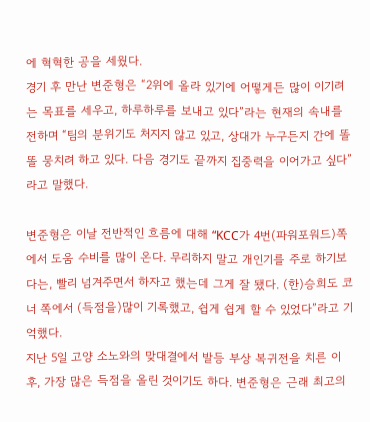에 혁혁한 공을 세웠다.
경기 후 만난 변준형은 “2위에 올라 있기에 어떻게든 많이 이기려는 목표를 세우고, 하루하루를 보내고 있다”라는 현재의 속내를 전하며 “팀의 분위기도 처지지 않고 있고, 상대가 누구든지 간에 똘똘 뭉치려 하고 있다. 다음 경기도 끝까지 집중력을 이어가고 싶다”라고 말했다.

변준형은 이날 전반적인 흐름에 대해 “KCC가 4번(파워포워드)쪽에서 도움 수비를 많이 온다. 무리하지 말고 개인기를 주로 하기보다는, 빨리 넘겨주면서 하자고 했는데 그게 잘 됐다. (한)승희도 코너 쪽에서 (득점을)많이 기록했고, 쉽게 쉽게 할 수 있었다”라고 기억했다.
지난 5일 고양 소노와의 맞대결에서 발등 부상 복귀전을 치른 이후, 가장 많은 득점을 올린 것이기도 하다. 변준형은 근래 최고의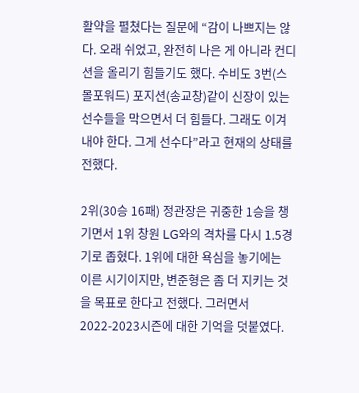활약을 펼쳤다는 질문에 “감이 나쁘지는 않다. 오래 쉬었고, 완전히 나은 게 아니라 컨디션을 올리기 힘들기도 했다. 수비도 3번(스몰포워드) 포지션(송교창)같이 신장이 있는 선수들을 막으면서 더 힘들다. 그래도 이겨내야 한다. 그게 선수다”라고 현재의 상태를 전했다.

2위(30승 16패) 정관장은 귀중한 1승을 챙기면서 1위 창원 LG와의 격차를 다시 1.5경기로 좁혔다. 1위에 대한 욕심을 놓기에는 이른 시기이지만, 변준형은 좀 더 지키는 것을 목표로 한다고 전했다. 그러면서 2022-2023시즌에 대한 기억을 덧붙였다.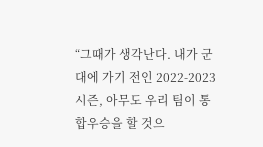“그때가 생각난다. 내가 군대에 가기 전인 2022-2023시즌, 아무도 우리 팀이 통합우승을 할 것으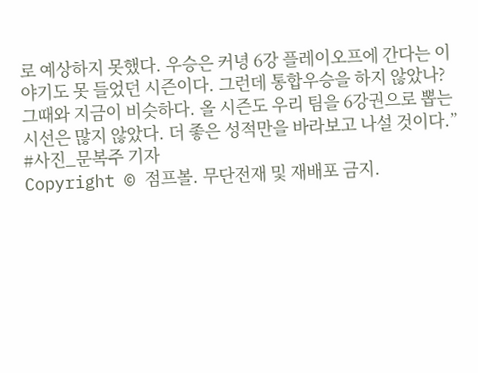로 예상하지 못했다. 우승은 커녕 6강 플레이오프에 간다는 이야기도 못 들었던 시즌이다. 그런데 통합우승을 하지 않았나? 그때와 지금이 비슷하다. 올 시즌도 우리 팀을 6강권으로 뽑는 시선은 많지 않았다. 더 좋은 성적만을 바라보고 나설 것이다.”
#사진_문복주 기자
Copyright © 점프볼. 무단전재 및 재배포 금지.